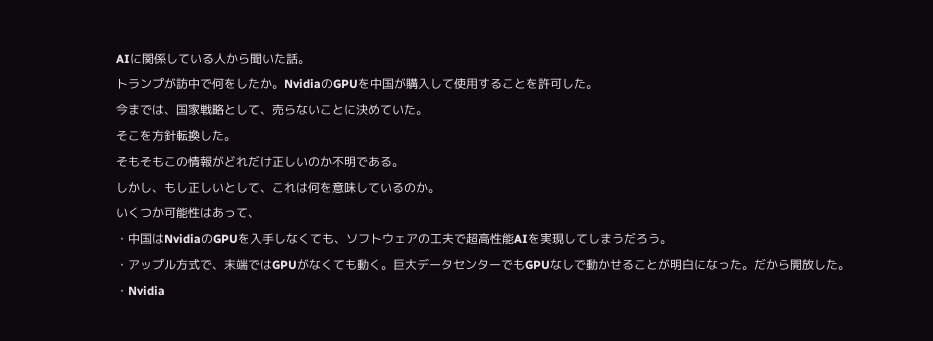AIに関係している人から聞いた話。
トランプが訪中で何をしたか。NvidiaのGPUを中国が購入して使用することを許可した。
今までは、国家戦略として、売らないことに決めていた。
そこを方針転換した。
そもそもこの情報がどれだけ正しいのか不明である。
しかし、もし正しいとして、これは何を意味しているのか。
いくつか可能性はあって、
・中国はNvidiaのGPUを入手しなくても、ソフトウェアの工夫で超高性能AIを実現してしまうだろう。
・アップル方式で、末端ではGPUがなくても動く。巨大データセンターでもGPUなしで動かせることが明白になった。だから開放した。
・Nvidia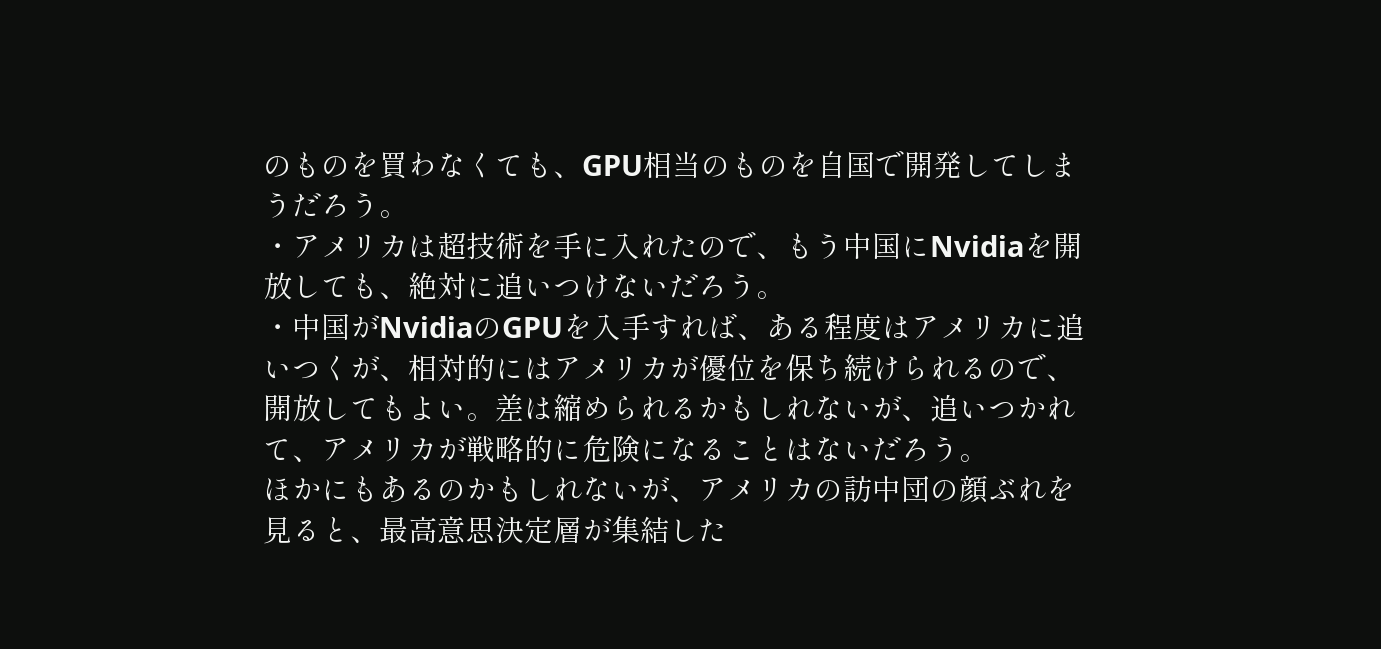のものを買わなくても、GPU相当のものを自国で開発してしまうだろう。
・アメリカは超技術を手に入れたので、もう中国にNvidiaを開放しても、絶対に追いつけないだろう。
・中国がNvidiaのGPUを入手すれば、ある程度はアメリカに追いつくが、相対的にはアメリカが優位を保ち続けられるので、開放してもよい。差は縮められるかもしれないが、追いつかれて、アメリカが戦略的に危険になることはないだろう。
ほかにもあるのかもしれないが、アメリカの訪中団の顔ぶれを見ると、最高意思決定層が集結した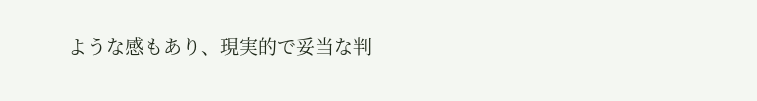ような感もあり、現実的で妥当な判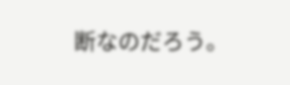断なのだろう。